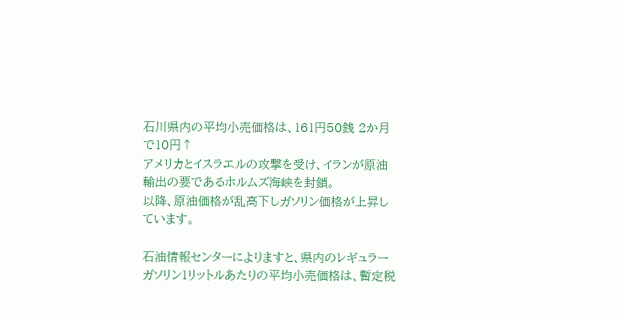石川県内の平均小売価格は、161円50銭 2か月で10円↑
アメリカとイスラエルの攻撃を受け、イランが原油輸出の要であるホルムズ海峡を封鎖。
以降、原油価格が乱高下しガソリン価格が上昇しています。

石油情報センターによりますと、県内のレギュラーガソリン1リットルあたりの平均小売価格は、暫定税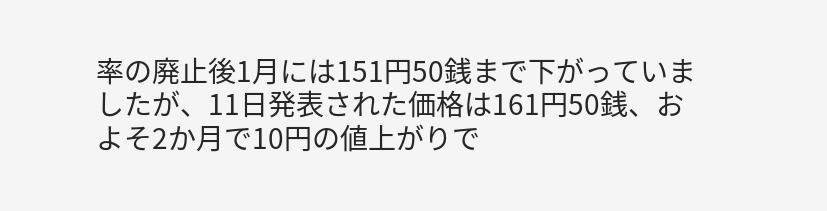率の廃止後1月には151円50銭まで下がっていましたが、11日発表された価格は161円50銭、およそ2か月で10円の値上がりで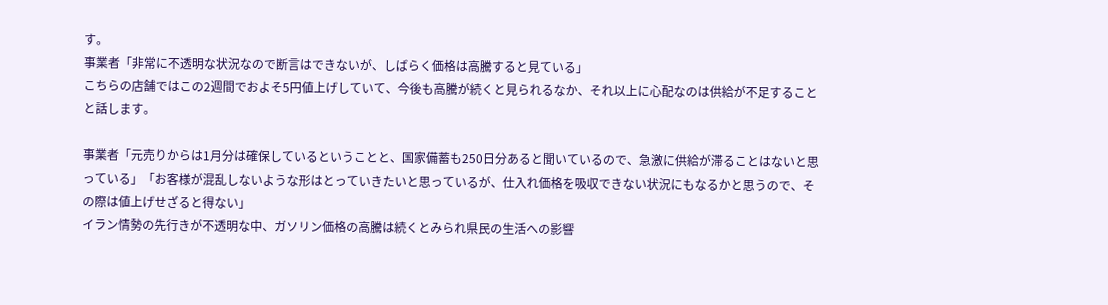す。
事業者「非常に不透明な状況なので断言はできないが、しばらく価格は高騰すると見ている」
こちらの店舗ではこの2週間でおよそ5円値上げしていて、今後も高騰が続くと見られるなか、それ以上に心配なのは供給が不足することと話します。

事業者「元売りからは1月分は確保しているということと、国家備蓄も250日分あると聞いているので、急激に供給が滞ることはないと思っている」「お客様が混乱しないような形はとっていきたいと思っているが、仕入れ価格を吸収できない状況にもなるかと思うので、その際は値上げせざると得ない」
イラン情勢の先行きが不透明な中、ガソリン価格の高騰は続くとみられ県民の生活への影響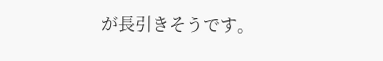が長引きそうです。